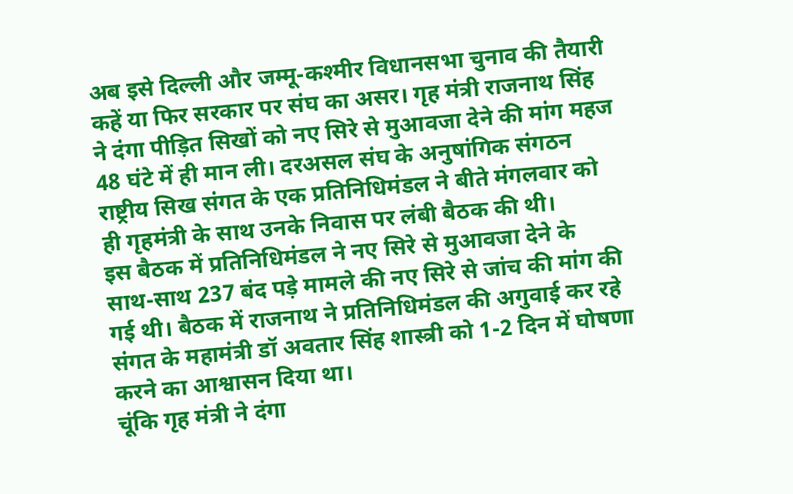अब इसे दिल्ली और जम्मू-कश्मीर विधानसभा चुनाव की तैयारी कहें या फिर सरकार पर संघ का असर। गृह मंत्री राजनाथ सिंह ने दंगा पीड़ित सिखों को नए सिरे से मुआवजा देने की मांग महज 48 घंटे में ही मान ली। दरअसल संघ के अनुषांगिक संगठन राष्ट्रीय सिख संगत के एक प्रतिनिधिमंडल ने बीते मंगलवार को ही गृहमंत्री के साथ उनके निवास पर लंबी बैठक की थी।
इस बैठक में प्रतिनिधिमंडल ने नए सिरे से मुआवजा देने के साथ-साथ 237 बंद पड़े मामले की नए सिरे से जांच की मांग की गई थी। बैठक में राजनाथ ने प्रतिनिधिमंडल की अगुवाई कर रहे संगत के महामंत्री डॉ अवतार सिंह शास्त्री को 1-2 दिन में घोषणा करने का आश्वासन दिया था।
चूंकि गृह मंत्री ने दंगा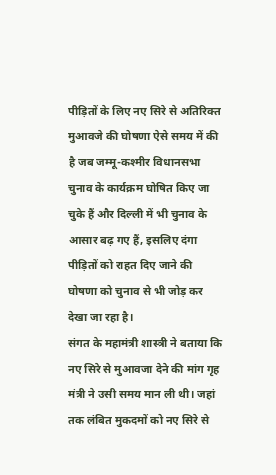पीड़ितों के लिए नए सिरे से अतिरिक्त मुआवजे की घोषणा ऐसे समय में की है जब जम्मू-कश्मीर विधानसभा चुनाव के कार्यक्रम घोषित किए जा चुके हैं और दिल्ली में भी चुनाव के आसार बढ़ गए हैं, इसलिए दंगा पीड़ितों को राहत दिए जाने की घोषणा को चुनाव से भी जोड़ कर देखा जा रहा है।
संगत के महामंत्री शास्त्री ने बताया कि नए सिरे से मुआवजा देने की मांग गृह मंत्री ने उसी समय मान ली थी। जहां तक लंबित मुकदमों को नए सिरे से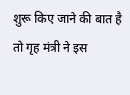शुरू किए जाने की बात है तो गृह मंत्री ने इस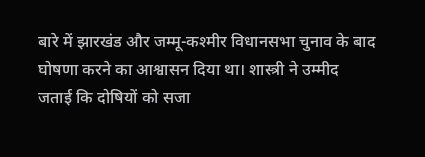बारे में झारखंड और जम्मू-कश्मीर विधानसभा चुनाव के बाद घोषणा करने का आश्वासन दिया था। शास्त्री ने उम्मीद जताई कि दोषियों को सजा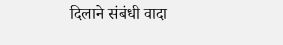दिलाने संबंधी वादा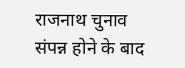राजनाथ चुनाव संपन्न होने के बाद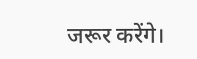जरूर करेंगे।